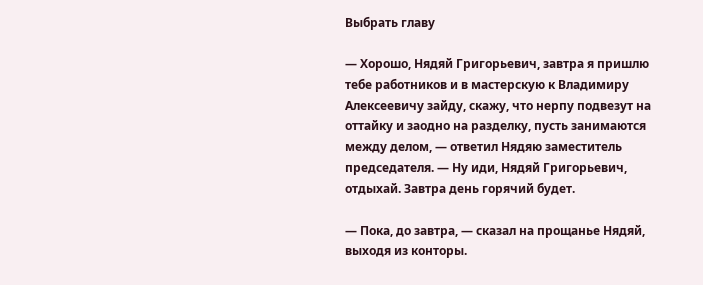Выбрать главу

— Хорошо, Нядяй Григорьевич, завтра я пришлю тебе работников и в мастерскую к Владимиру Алексеевичу зайду, скажу, что нерпу подвезут на оттайку и заодно на разделку, пусть занимаются между делом, — ответил Нядяю заместитель председателя. — Ну иди, Нядяй Григорьевич, отдыхай. Завтра день горячий будет.

— Пока, до завтра, — сказал на прощанье Нядяй, выходя из конторы.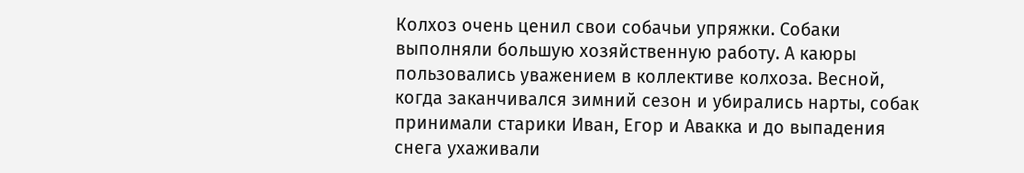Колхоз очень ценил свои собачьи упряжки. Собаки выполняли большую хозяйственную работу. А каюры пользовались уважением в коллективе колхоза. Весной, когда заканчивался зимний сезон и убирались нарты, собак принимали старики Иван, Егор и Авакка и до выпадения снега ухаживали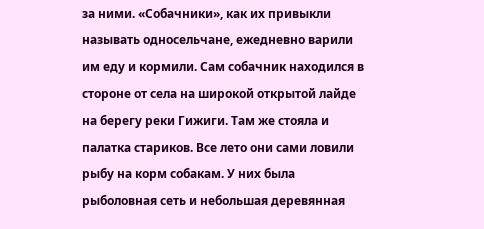за ними. «Собачники», как их привыкли называть односельчане, ежедневно варили им еду и кормили. Сам собачник находился в стороне от села на широкой открытой лайде на берегу реки Гижиги. Там же стояла и палатка стариков. Все лето они сами ловили рыбу на корм собакам. У них была рыболовная сеть и небольшая деревянная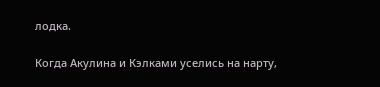лодка.

Когда Акулина и Кэлками уселись на нарту,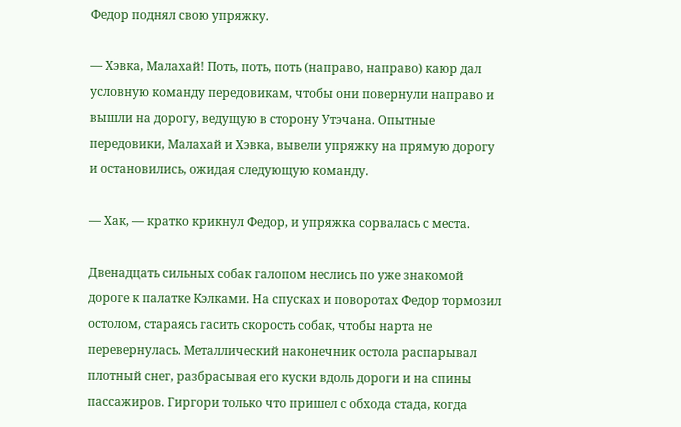Федор поднял свою упряжку.

— Хэвка, Малахай! Поть, поть, поть (направо, направо) каюр дал условную команду передовикам, чтобы они повернули направо и вышли на дорогу, ведущую в сторону Утэчана. Опытные передовики, Малахай и Хэвка, вывели упряжку на прямую дорогу и остановились, ожидая следующую команду.

— Хак, — кратко крикнул Федор, и упряжка сорвалась с места.

Двенадцать сильных собак галопом неслись по уже знакомой дороге к палатке Кэлками. На спусках и поворотах Федор тормозил остолом, стараясь гасить скорость собак, чтобы нарта не перевернулась. Металлический наконечник остола распарывал плотный снег, разбрасывая его куски вдоль дороги и на спины пассажиров. Гиргори только что пришел с обхода стада, когда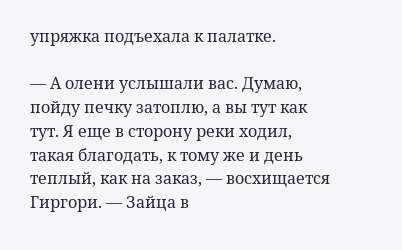упряжка подъехала к палатке.

— А олени услышали вас. Думаю, пойду печку затоплю, а вы тут как тут. Я еще в сторону реки ходил, такая благодать, к тому же и день теплый, как на заказ, — восхищается Гиргори. — Зайца в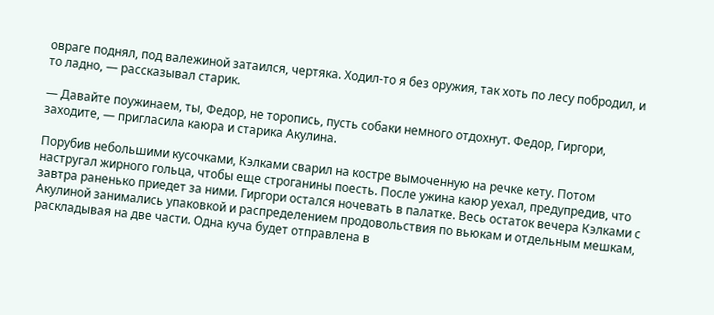овраге поднял, под валежиной затаился, чертяка. Ходил-то я без оружия, так хоть по лесу побродил, и то ладно, — рассказывал старик.

— Давайте поужинаем, ты, Федор, не торопись, пусть собаки немного отдохнут. Федор, Гиргори, заходите, — пригласила каюра и старика Акулина.

Порубив небольшими кусочками, Кэлками сварил на костре вымоченную на речке кету. Потом настругал жирного гольца, чтобы еще строганины поесть. После ужина каюр уехал, предупредив, что завтра раненько приедет за ними. Гиргори остался ночевать в палатке. Весь остаток вечера Кэлками с Акулиной занимались упаковкой и распределением продовольствия по вьюкам и отдельным мешкам, раскладывая на две части. Одна куча будет отправлена в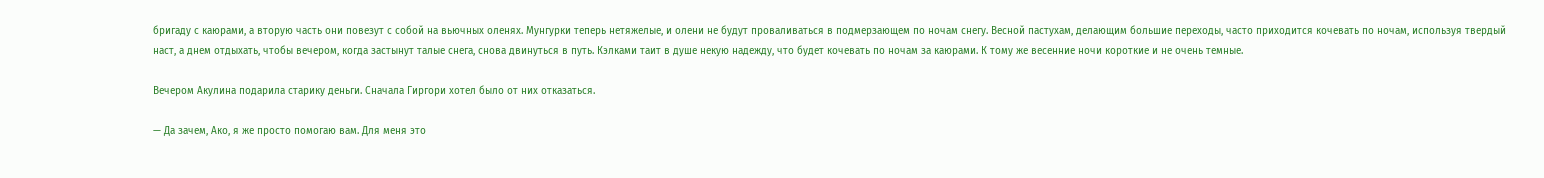бригаду с каюрами, а вторую часть они повезут с собой на вьючных оленях. Мунгурки теперь нетяжелые, и олени не будут проваливаться в подмерзающем по ночам снегу. Весной пастухам, делающим большие переходы, часто приходится кочевать по ночам, используя твердый наст, а днем отдыхать, чтобы вечером, когда застынут талые снега, снова двинуться в путь. Кэлками таит в душе некую надежду, что будет кочевать по ночам за каюрами. К тому же весенние ночи короткие и не очень темные.

Вечером Акулина подарила старику деньги. Сначала Гиргори хотел было от них отказаться.

— Да зачем, Ако, я же просто помогаю вам. Для меня это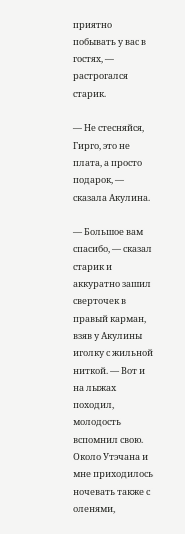приятно побывать у вас в гостях, — растрогался старик.

— Не стесняйся, Гирго, это не плата, а просто подарок, — сказала Акулина.

— Большое вам спасибо, — сказал старик и аккуратно зашил сверточек в правый карман, взяв у Акулины иголку с жильной ниткой. — Вот и на лыжах походил, молодость вспомнил свою. Около Утэчана и мне приходилось ночевать также с оленями,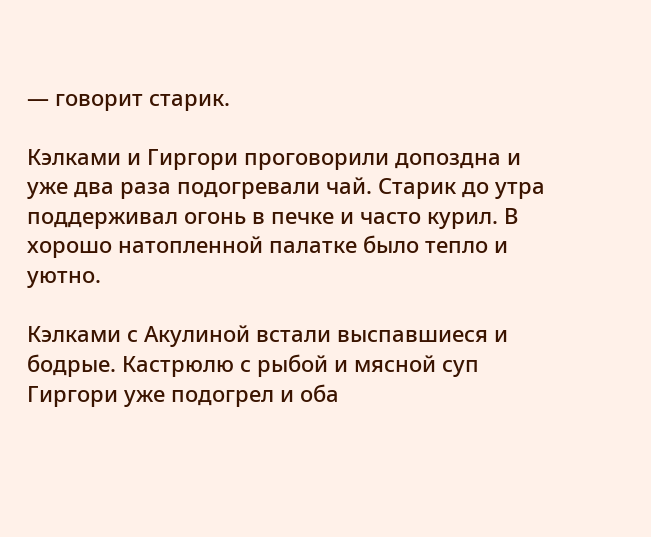— говорит старик.

Кэлками и Гиргори проговорили допоздна и уже два раза подогревали чай. Старик до утра поддерживал огонь в печке и часто курил. В хорошо натопленной палатке было тепло и уютно.

Кэлками с Акулиной встали выспавшиеся и бодрые. Кастрюлю с рыбой и мясной суп Гиргори уже подогрел и оба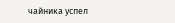чайника успел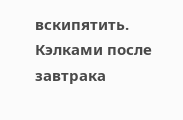вскипятить. Кэлками после завтрака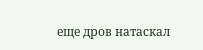еще дров натаскал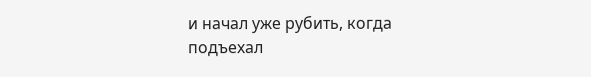и начал уже рубить, когда подъехал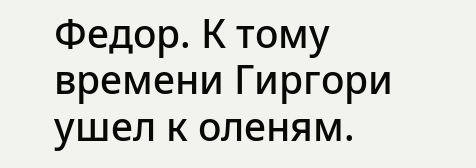Федор. К тому времени Гиргори ушел к оленям.